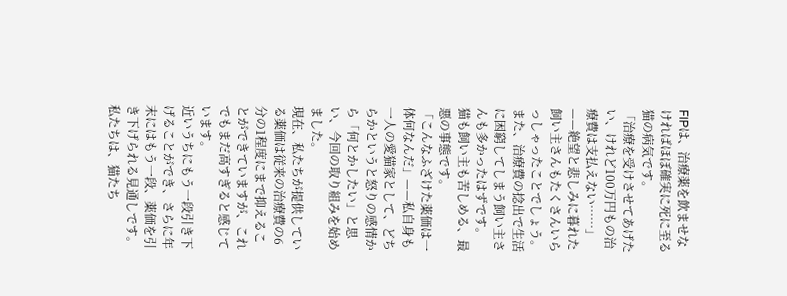FIPは、治療薬を飲ませなければほぼ確実に死に至る猫の病気です。
「治療を受けさせてあげたい、けれど100万円もの治療費は支払えない……」——絶望と悲しみに暮れた飼い主さんもたくさんいらっしゃったことでしょう。
また、治療費の捻出で生活に困窮してしまう飼い主さんも多かったはずです。
猫も飼い主も苦しめる、最悪の事態です。
「こんなふざけた薬価は一体何なんだ」——私自身も一人の愛猫家として、どちらかというと怒りの感情から「何とかしたい」と思い、今回の取り組みを始めました。
現在、私たちが提供している薬価は従来の治療費の6分の1程度にまで抑えることができていますが、これでもまだ高すぎると感じています。
近いうちにもう一段引き下げることができ、さらに年末にはもう一段、薬価を引き下げられる見通しです。
私たちは、猫たち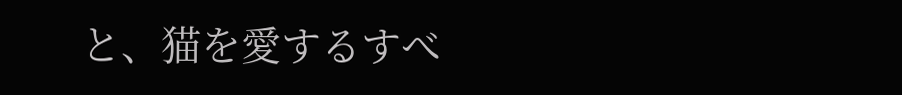と、猫を愛するすべ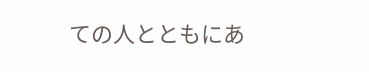ての人とともにあ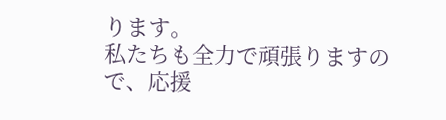ります。
私たちも全力で頑張りますので、応援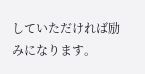していただければ励みになります。